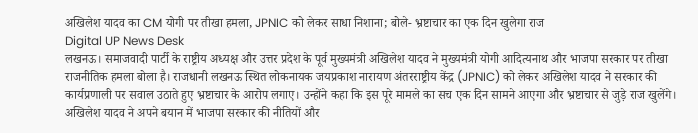अखिलेश यादव का CM योगी पर तीखा हमला, JPNIC को लेकर साधा निशाना; बोले- भ्रष्टाचार का एक दिन खुलेगा राज
Digital UP News Desk
लखनऊ। समाजवादी पार्टी के राष्ट्रीय अध्यक्ष और उत्तर प्रदेश के पूर्व मुख्यमंत्री अखिलेश यादव ने मुख्यमंत्री योगी आदित्यनाथ और भाजपा सरकार पर तीखा राजनीतिक हमला बोला है। राजधानी लखनऊ स्थित लोकनायक जयप्रकाश नारायण अंतरराष्ट्रीय केंद्र (JPNIC) को लेकर अखिलेश यादव ने सरकार की कार्यप्रणाली पर सवाल उठाते हुए भ्रष्टाचार के आरोप लगाए। उन्होंने कहा कि इस पूरे मामले का सच एक दिन सामने आएगा और भ्रष्टाचार से जुड़े राज खुलेंगे।
अखिलेश यादव ने अपने बयान में भाजपा सरकार की नीतियों और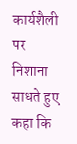कार्यशैली पर निशाना साधते हुए कहा कि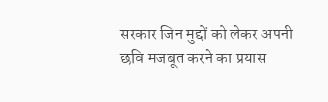सरकार जिन मुद्दों को लेकर अपनी छवि मजबूत करने का प्रयास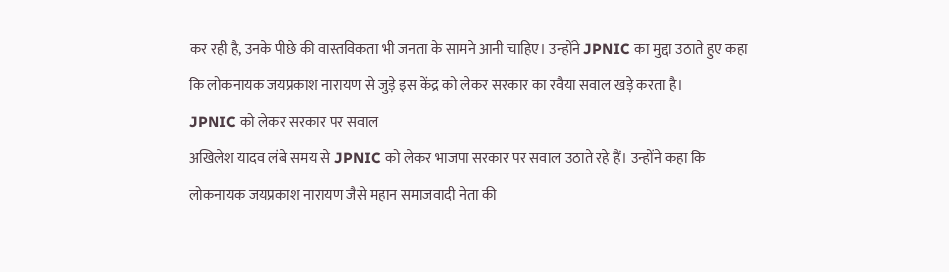कर रही है, उनके पीछे की वास्तविकता भी जनता के सामने आनी चाहिए। उन्होंने JPNIC का मुद्दा उठाते हुए कहा कि लोकनायक जयप्रकाश नारायण से जुड़े इस केंद्र को लेकर सरकार का रवैया सवाल खड़े करता है।
JPNIC को लेकर सरकार पर सवाल
अखिलेश यादव लंबे समय से JPNIC को लेकर भाजपा सरकार पर सवाल उठाते रहे हैं। उन्होंने कहा कि लोकनायक जयप्रकाश नारायण जैसे महान समाजवादी नेता की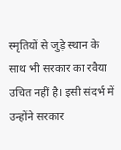स्मृतियों से जुड़े स्थान के साथ भी सरकार का रवैया उचित नहीं है। इसी संदर्भ में उन्होंने सरकार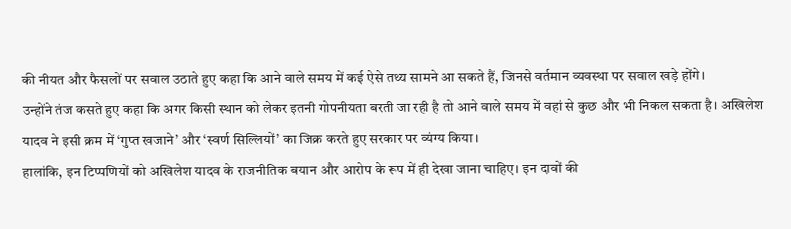की नीयत और फैसलों पर सवाल उठाते हुए कहा कि आने वाले समय में कई ऐसे तथ्य सामने आ सकते हैं, जिनसे वर्तमान व्यवस्था पर सवाल खड़े होंगे।
उन्होंने तंज कसते हुए कहा कि अगर किसी स्थान को लेकर इतनी गोपनीयता बरती जा रही है तो आने वाले समय में वहां से कुछ और भी निकल सकता है। अखिलेश यादव ने इसी क्रम में ‘गुप्त खजाने’ और ‘स्वर्ण सिल्लियों’ का जिक्र करते हुए सरकार पर व्यंग्य किया।
हालांकि, इन टिप्पणियों को अखिलेश यादव के राजनीतिक बयान और आरोप के रूप में ही देखा जाना चाहिए। इन दावों की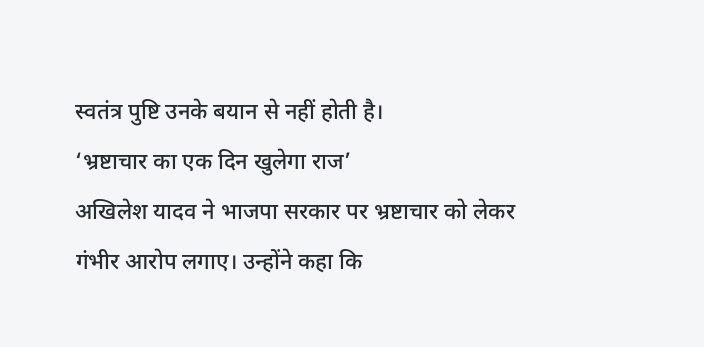स्वतंत्र पुष्टि उनके बयान से नहीं होती है।
‘भ्रष्टाचार का एक दिन खुलेगा राज’
अखिलेश यादव ने भाजपा सरकार पर भ्रष्टाचार को लेकर गंभीर आरोप लगाए। उन्होंने कहा कि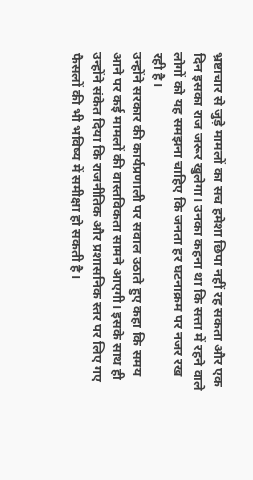भ्रष्टाचार से जुड़े मामलों का सच हमेशा छिपा नहीं रह सकता और एक दिन इसका राज जरूर खुलेगा। उनका कहना था कि सत्ता में रहने वाले लोगों को यह समझना चाहिए कि जनता हर घटनाक्रम पर नजर रख रही है।
उन्होंने सरकार की कार्यप्रणाली पर सवाल उठाते हुए कहा कि समय आने पर कई मामलों की वास्तविकता सामने आएगी। इसके साथ ही उन्होंने संकेत दिया कि राजनीतिक और प्रशासनिक स्तर पर लिए गए फैसलों की भी भविष्य में समीक्षा हो सकती है।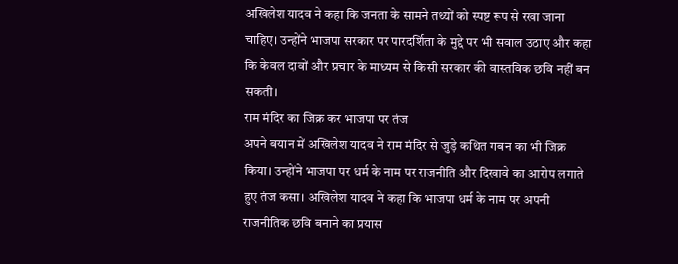अखिलेश यादव ने कहा कि जनता के सामने तथ्यों को स्पष्ट रूप से रखा जाना चाहिए। उन्होंने भाजपा सरकार पर पारदर्शिता के मुद्दे पर भी सवाल उठाए और कहा कि केवल दावों और प्रचार के माध्यम से किसी सरकार की वास्तविक छवि नहीं बन सकती।
राम मंदिर का जिक्र कर भाजपा पर तंज
अपने बयान में अखिलेश यादव ने राम मंदिर से जुड़े कथित गबन का भी जिक्र किया। उन्होंने भाजपा पर धर्म के नाम पर राजनीति और दिखावे का आरोप लगाते हुए तंज कसा। अखिलेश यादव ने कहा कि भाजपा धर्म के नाम पर अपनी राजनीतिक छवि बनाने का प्रयास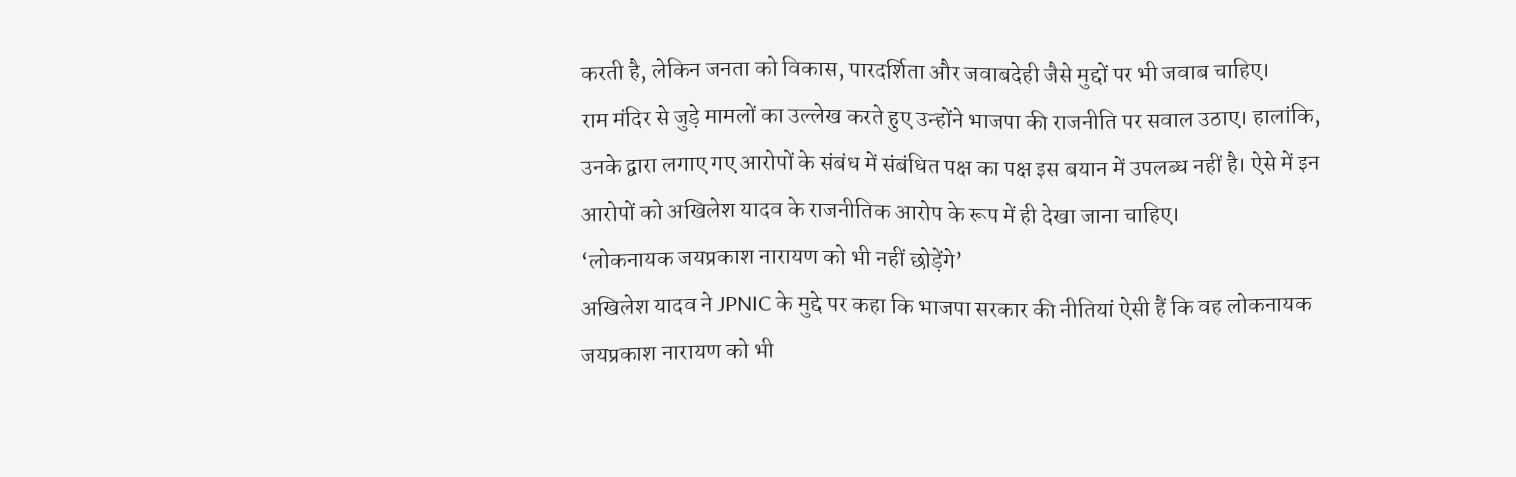करती है, लेकिन जनता को विकास, पारदर्शिता और जवाबदेही जैसे मुद्दों पर भी जवाब चाहिए।
राम मंदिर से जुड़े मामलों का उल्लेख करते हुए उन्होंने भाजपा की राजनीति पर सवाल उठाए। हालांकि, उनके द्वारा लगाए गए आरोपों के संबंध में संबंधित पक्ष का पक्ष इस बयान में उपलब्ध नहीं है। ऐसे में इन आरोपों को अखिलेश यादव के राजनीतिक आरोप के रूप में ही देखा जाना चाहिए।
‘लोकनायक जयप्रकाश नारायण को भी नहीं छोड़ेंगे’
अखिलेश यादव ने JPNIC के मुद्दे पर कहा कि भाजपा सरकार की नीतियां ऐसी हैं कि वह लोकनायक जयप्रकाश नारायण को भी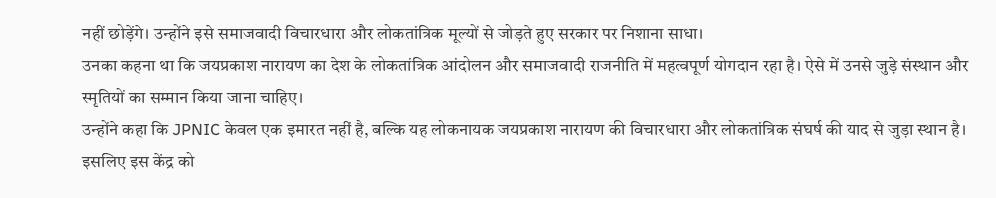नहीं छोड़ेंगे। उन्होंने इसे समाजवादी विचारधारा और लोकतांत्रिक मूल्यों से जोड़ते हुए सरकार पर निशाना साधा।
उनका कहना था कि जयप्रकाश नारायण का देश के लोकतांत्रिक आंदोलन और समाजवादी राजनीति में महत्वपूर्ण योगदान रहा है। ऐसे में उनसे जुड़े संस्थान और स्मृतियों का सम्मान किया जाना चाहिए।
उन्होंने कहा कि JPNIC केवल एक इमारत नहीं है, बल्कि यह लोकनायक जयप्रकाश नारायण की विचारधारा और लोकतांत्रिक संघर्ष की याद से जुड़ा स्थान है। इसलिए इस केंद्र को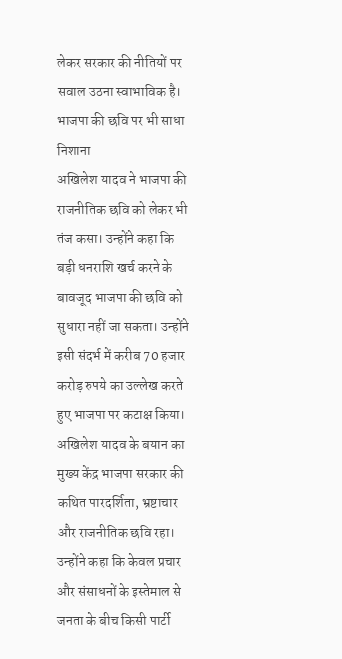लेकर सरकार की नीतियों पर सवाल उठना स्वाभाविक है।
भाजपा की छवि पर भी साधा निशाना
अखिलेश यादव ने भाजपा की राजनीतिक छवि को लेकर भी तंज कसा। उन्होंने कहा कि बड़ी धनराशि खर्च करने के बावजूद भाजपा की छवि को सुधारा नहीं जा सकता। उन्होंने इसी संदर्भ में करीब 70 हजार करोड़ रुपये का उल्लेख करते हुए भाजपा पर कटाक्ष किया।
अखिलेश यादव के बयान का मुख्य केंद्र भाजपा सरकार की कथित पारदर्शिता, भ्रष्टाचार और राजनीतिक छवि रहा। उन्होंने कहा कि केवल प्रचार और संसाधनों के इस्तेमाल से जनता के बीच किसी पार्टी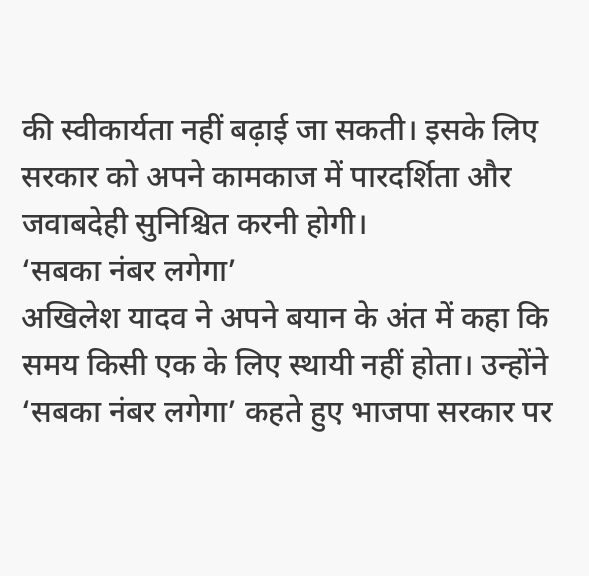की स्वीकार्यता नहीं बढ़ाई जा सकती। इसके लिए सरकार को अपने कामकाज में पारदर्शिता और जवाबदेही सुनिश्चित करनी होगी।
‘सबका नंबर लगेगा’
अखिलेश यादव ने अपने बयान के अंत में कहा कि समय किसी एक के लिए स्थायी नहीं होता। उन्होंने ‘सबका नंबर लगेगा’ कहते हुए भाजपा सरकार पर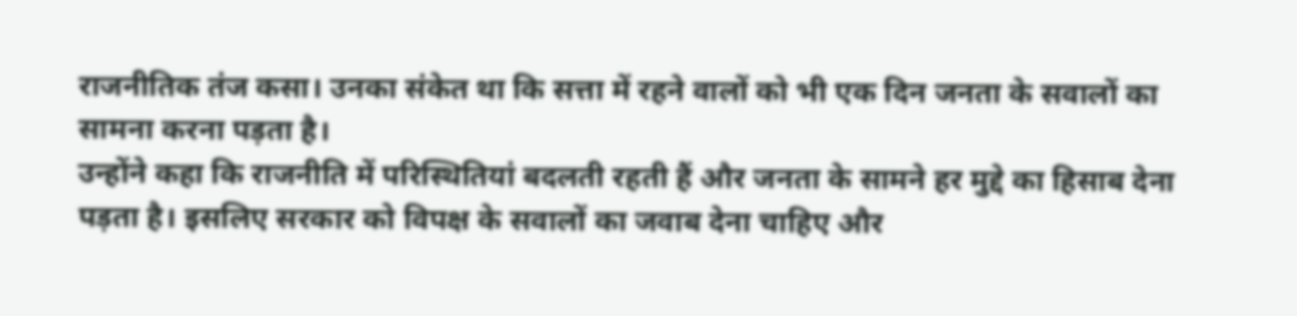राजनीतिक तंज कसा। उनका संकेत था कि सत्ता में रहने वालों को भी एक दिन जनता के सवालों का सामना करना पड़ता है।
उन्होंने कहा कि राजनीति में परिस्थितियां बदलती रहती हैं और जनता के सामने हर मुद्दे का हिसाब देना पड़ता है। इसलिए सरकार को विपक्ष के सवालों का जवाब देना चाहिए और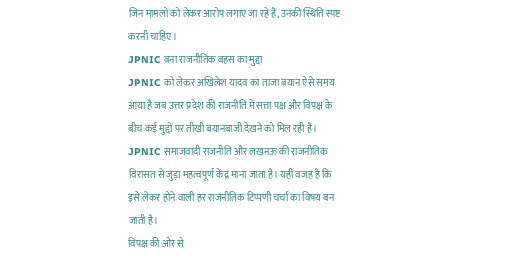जिन मामलों को लेकर आरोप लगाए जा रहे हैं, उनकी स्थिति स्पष्ट करनी चाहिए।
JPNIC बना राजनीतिक बहस का मुद्दा
JPNIC को लेकर अखिलेश यादव का ताजा बयान ऐसे समय आया है जब उत्तर प्रदेश की राजनीति में सत्ता पक्ष और विपक्ष के बीच कई मुद्दों पर तीखी बयानबाजी देखने को मिल रही है। JPNIC समाजवादी राजनीति और लखनऊ की राजनीतिक विरासत से जुड़ा महत्वपूर्ण केंद्र माना जाता है। यही वजह है कि इसे लेकर होने वाली हर राजनीतिक टिप्पणी चर्चा का विषय बन जाती है।
विपक्ष की ओर से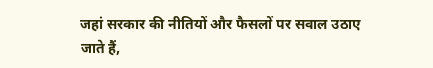जहां सरकार की नीतियों और फैसलों पर सवाल उठाए जाते हैं,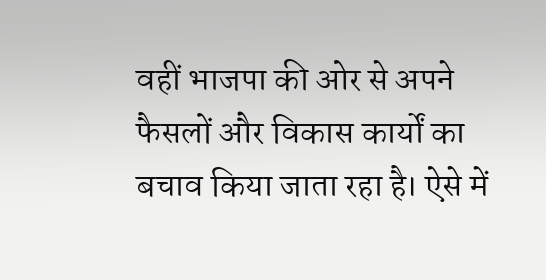वहीं भाजपा की ओर से अपने फैसलों और विकास कार्यों का बचाव किया जाता रहा है। ऐसे में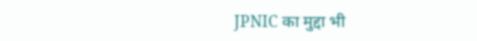JPNIC का मुद्दा भी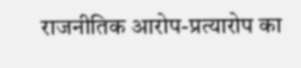राजनीतिक आरोप-प्रत्यारोप का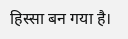हिस्सा बन गया है।